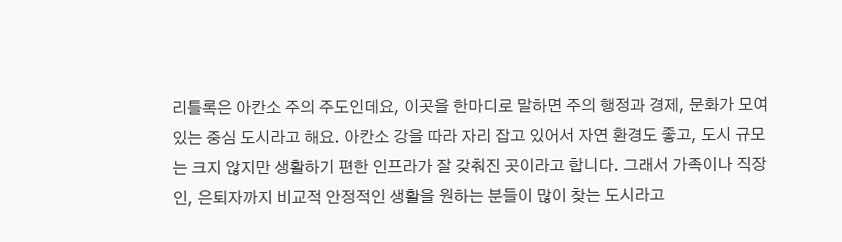리틀록은 아칸소 주의 주도인데요, 이곳을 한마디로 말하면 주의 행정과 경제, 문화가 모여 있는 중심 도시라고 해요. 아칸소 강을 따라 자리 잡고 있어서 자연 환경도 좋고, 도시 규모는 크지 않지만 생활하기 편한 인프라가 잘 갖춰진 곳이라고 합니다. 그래서 가족이나 직장인, 은퇴자까지 비교적 안정적인 생활을 원하는 분들이 많이 찾는 도시라고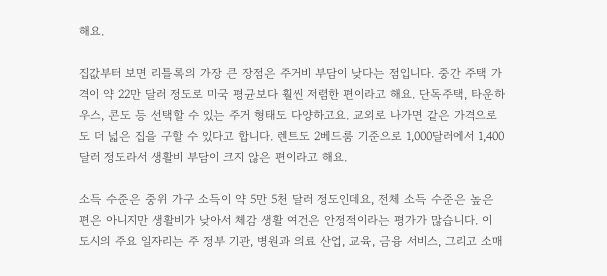해요.

집값부터 보면 리틀록의 가장 큰 장점은 주거비 부담이 낮다는 점입니다. 중간 주택 가격이 약 22만 달러 정도로 미국 평균보다 훨씬 저렴한 편이라고 해요. 단독주택, 타운하우스, 콘도 등 선택할 수 있는 주거 형태도 다양하고요. 교외로 나가면 같은 가격으로도 더 넓은 집을 구할 수 있다고 합니다. 렌트도 2베드룸 기준으로 1,000달러에서 1,400달러 정도라서 생활비 부담이 크지 않은 편이라고 해요.

소득 수준은 중위 가구 소득이 약 5만 5천 달러 정도인데요, 전체 소득 수준은 높은 편은 아니지만 생활비가 낮아서 체감 생활 여건은 안정적이라는 평가가 많습니다. 이 도시의 주요 일자리는 주 정부 기관, 병원과 의료 산업, 교육, 금융 서비스, 그리고 소매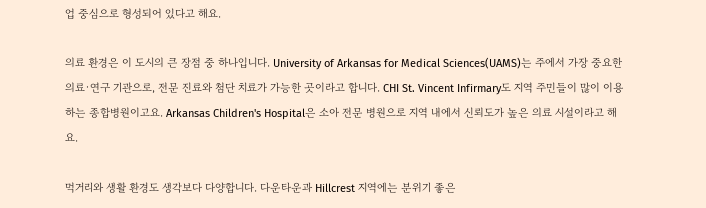업 중심으로 형성되어 있다고 해요.

의료 환경은 이 도시의 큰 장점 중 하나입니다. University of Arkansas for Medical Sciences(UAMS)는 주에서 가장 중요한 의료·연구 기관으로, 전문 진료와 첨단 치료가 가능한 곳이라고 합니다. CHI St. Vincent Infirmary도 지역 주민들이 많이 이용하는 종합병원이고요. Arkansas Children's Hospital은 소아 전문 병원으로 지역 내에서 신뢰도가 높은 의료 시설이라고 해요.

먹거리와 생활 환경도 생각보다 다양합니다. 다운타운과 Hillcrest 지역에는 분위기 좋은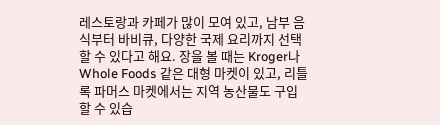레스토랑과 카페가 많이 모여 있고, 남부 음식부터 바비큐, 다양한 국제 요리까지 선택할 수 있다고 해요. 장을 볼 때는 Kroger나 Whole Foods 같은 대형 마켓이 있고, 리틀록 파머스 마켓에서는 지역 농산물도 구입할 수 있습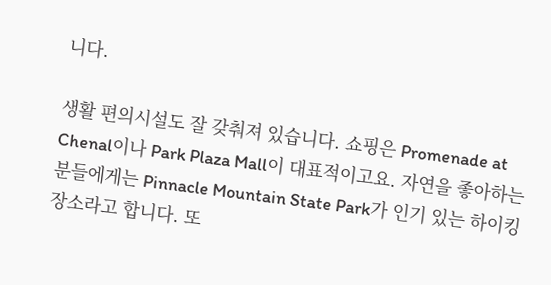니다.

생활 편의시설도 잘 갖춰져 있습니다. 쇼핑은 Promenade at Chenal이나 Park Plaza Mall이 대표적이고요. 자연을 좋아하는 분들에게는 Pinnacle Mountain State Park가 인기 있는 하이킹 장소라고 합니다. 또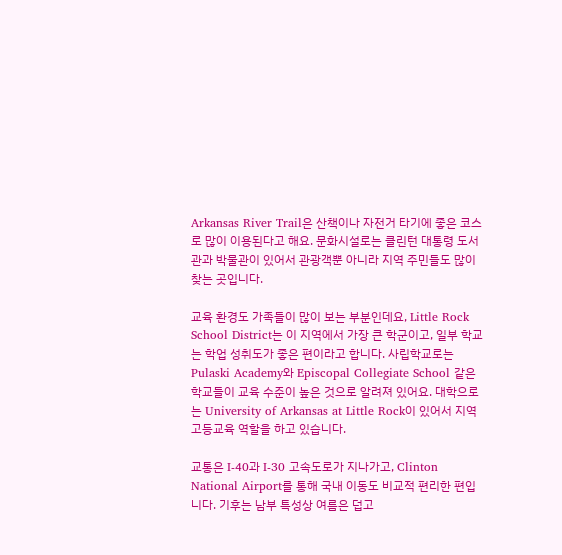Arkansas River Trail은 산책이나 자전거 타기에 좋은 코스로 많이 이용된다고 해요. 문화시설로는 클린턴 대통령 도서관과 박물관이 있어서 관광객뿐 아니라 지역 주민들도 많이 찾는 곳입니다.

교육 환경도 가족들이 많이 보는 부분인데요, Little Rock School District는 이 지역에서 가장 큰 학군이고, 일부 학교는 학업 성취도가 좋은 편이라고 합니다. 사립학교로는 Pulaski Academy와 Episcopal Collegiate School 같은 학교들이 교육 수준이 높은 것으로 알려져 있어요. 대학으로는 University of Arkansas at Little Rock이 있어서 지역 고등교육 역할을 하고 있습니다.

교통은 I-40과 I-30 고속도로가 지나가고, Clinton National Airport를 통해 국내 이동도 비교적 편리한 편입니다. 기후는 남부 특성상 여름은 덥고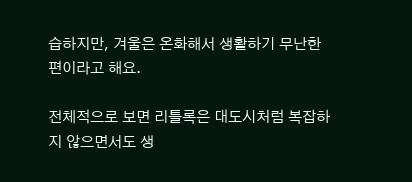습하지만, 겨울은 온화해서 생활하기 무난한 편이라고 해요.

전체적으로 보면 리틀록은 대도시처럼 복잡하지 않으면서도 생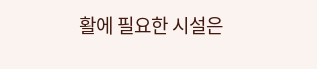활에 필요한 시설은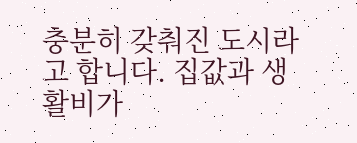충분히 갖춰진 도시라고 합니다. 집값과 생활비가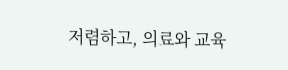저렴하고, 의료와 교육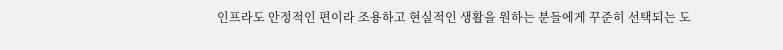인프라도 안정적인 편이라 조용하고 현실적인 생활을 원하는 분들에게 꾸준히 선택되는 도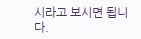시라고 보시면 됩니다.